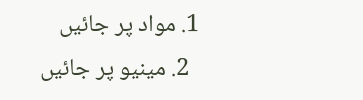1. مواد پر جائیں
  2. مینیو پر جائیں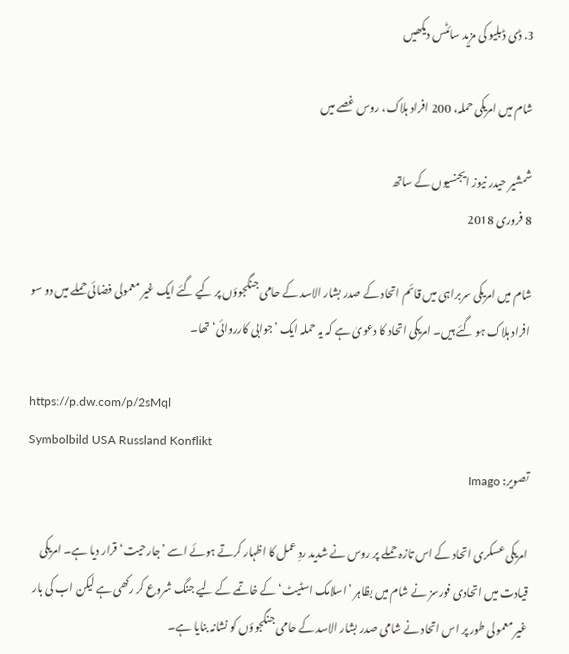3. ڈی ڈبلیو کی مزید سائٹس دیکھیں

شام میں امریکی حملہ، 200 افراد ہلاک، روس غصے میں

شمشیر حیدر نیوز ایجنسیوں کے ساتھ
8 فروری 2018

شام میں امریکی سربراہی میں قائم اتحاد کے صدر بشار الاسد کے حامی جنگجوؤں پر کیے گئے ایک غیر معمولی فضائی حملے میں دو سو افراد ہلاک ہو گئے ہیں۔ امریکی اتحاد کا دعویٰ ہے کہ یہ حملہ ایک ’جوابی کارروائی‘ تھا۔

https://p.dw.com/p/2sMql
Symbolbild USA Russland Konflikt
تصویر: Imago

امریکی عسکری اتحاد کے اس تازہ حملے پر روس نے شدید ردِ عمل کا اظہار کرتے ہوئے اسے ’جارحیت‘ قرار دیا ہے۔ امریکی قیادت میں اتحادی فورسز نے شام میں بظاہر ’اسلامک اسٹیٹ‘ کے خاتمے کے لیے جنگ شروع کر رکھی ہے لیکن اب کی بار غیر معمولی طور پر اس اتحاد نے شامی صدر بشار الاسد کے حامی جنگجوؤں کو نشانہ بنایا ہے۔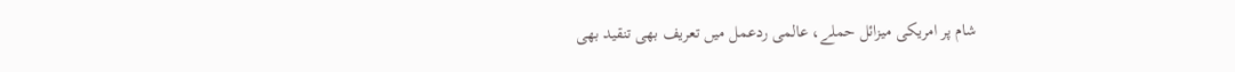شام پر امریکی میزائل حملے، عالمی ردعمل میں تعریف بھی تنقید بھی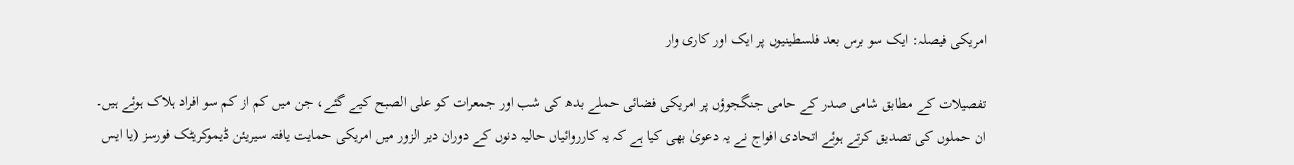امریکی فیصلہ: ایک سو برس بعد فلسطینیوں پر ایک اور کاری وار

تفصیلات کے مطابق شامی صدر کے حامی جنگجوؤں پر امریکی فضائی حملے بدھ کی شب اور جمعرات کو علی الصبح کیے گئے، جن میں کم از کم سو افراد ہلاک ہوئے ہیں۔ ان حملوں کی تصدیق کرتے ہوئے اتحادی افواج نے یہ دعویٰ بھی کیا ہے کہ یہ کارروائیاں حالیہ دنوں کے دوران دیر الزور میں امریکی حمایت یافتہ سیریئن ڈیموکریٹک فورسز (یا ایس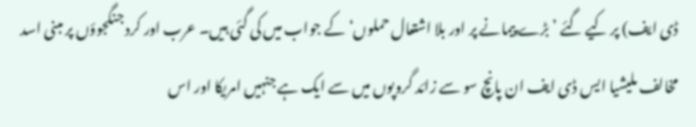ڈی ایف) پر کیے گئے ’بڑے پیمانے پر اور بلا اشتعال حملوں‘ کے جواب میں کی گئی ہیں۔ عرب اور کرد جنگجوؤں پر مبنی اسد مخالف ملیشیا ایس ڈی ایف ان پانچ سو سے زائد گروپوں میں سے ایک ہے جنہیں امریکا اور اس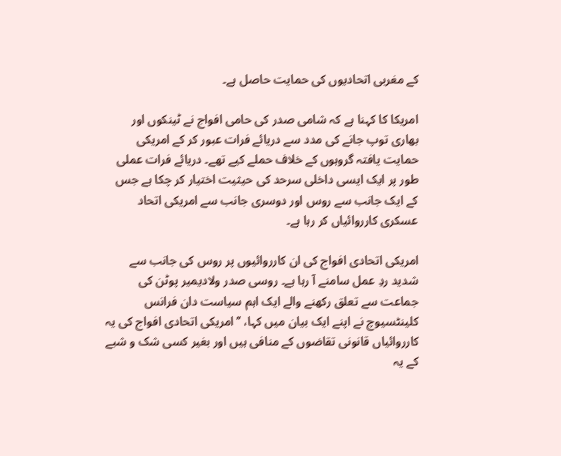کے مغربی اتحادیوں کی حمایت حاصل ہے۔

امریکا کا کہنا ہے کہ شامی صدر کی حامی افواج نے ٹینکوں اور بھاری توپ جانے کی مدد سے دریائے فرات عبور کر کے امریکی حمایت یافتہ گروہوں کے خلاف حملے کیے تھے۔ دریائے فرات عملی طور پر ایک ایسی داخلی سرحد کی حیثیت اختیار کر چکا ہے جس کے ایک جانب سے روس اور دوسری جانب سے امریکی اتحاد عسکری کارروائیاں کر رہا ہے۔

امریکی اتحادی افواج کی ان کارروائیوں پر روس کی جانب سے شدید ردِ عمل سامنے آ رہا ہے۔ روسی صدر ولادیمیر پوٹن کی جماعت سے تعلق رکھنے والے ایک اہم سیاست دان فرانس کلینٹسیوچ نے اپنے ایک بیان میں کہا، ’’امریکی اتحادی افواج کی یہ کارروائیاں قانونی تقاضوں کے منافی ہیں اور بغیر کسی شک و شبے کے یہ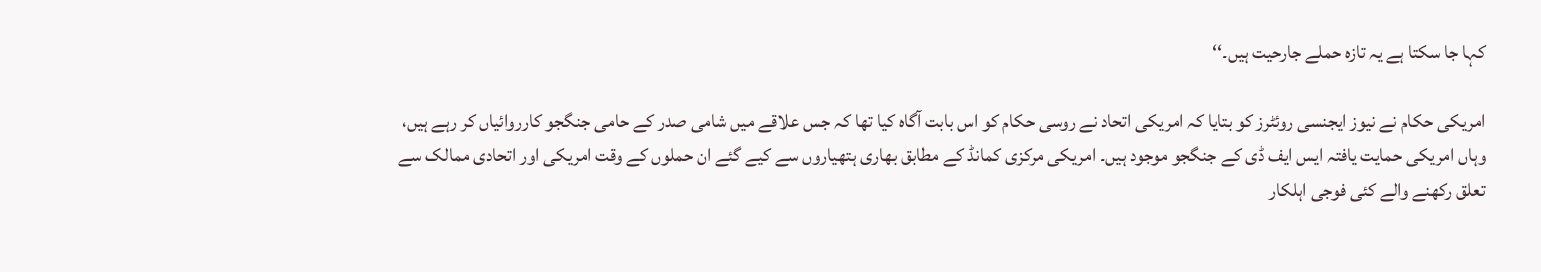کہا جا سکتا ہے یہ تازہ حملے جارحیت ہیں۔‘‘

امریکی حکام نے نیوز ایجنسی روئٹرز کو بتایا کہ امریکی اتحاد نے روسی حکام کو اس بابت آگاہ کیا تھا کہ جس علاقے میں شامی صدر کے حامی جنگجو کارروائیاں کر رہے ہیں، وہاں امریکی حمایت یافتہ ایس ایف ڈی کے جنگجو موجود ہیں۔ امریکی مرکزی کمانڈ کے مطابق بھاری ہتھیاروں سے کیے گئے ان حملوں کے وقت امریکی اور اتحادی ممالک سے تعلق رکھنے والے کئی فوجی اہلکار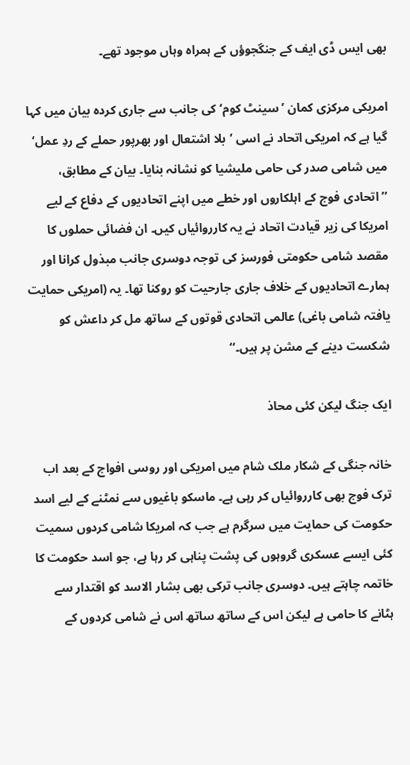بھی ایس ڈی ایف کے جنگجوؤں کے ہمراہ وہاں موجود تھے۔

امریکی مرکزی کمان ’سینٹ کوم‘ کی جانب سے جاری کردہ بیان میں کہا گیا ہے کہ امریکی اتحاد نے اسی ’بلا اشتعال اور بھرپور حملے کے ردِ عمل‘ میں شامی صدر کی حامی ملیشیا کو نشانہ بنایا۔ بیان کے مطابق، ’’اتحادی فوج کے اہلکاروں اور خطے میں اپنے اتحادیوں کے دفاع کے لیے امریکا کی زیر قیادت اتحاد نے یہ کارروائیاں کیں۔ ان فضائی حملوں کا مقصد شامی حکومتی فورسز کی توجہ دوسری جانب مبذول کرانا اور ہمارے اتحادیوں کے خلاف جاری جارحیت کو روکنا تھا۔ یہ (امریکی حمایت یافتہ شامی باغی) عالمی اتحادی قوتوں کے ساتھ مل کر داعش کو شکست دینے کے مشن پر ہیں۔‘‘

ایک جنگ لیکن کئی محاذ

خانہ جنگی کے شکار ملک شام میں امریکی اور روسی افواج کے بعد اب ترک فوج بھی کارروائیاں کر رہی ہے۔ ماسکو باغیوں سے نمٹنے کے لیے اسد حکومت کی حمایت میں سرگرم ہے جب کہ امریکا شامی کردوں سمیت کئی ایسے عسکری گروہوں کی پشت پناہی کر رہا ہے، جو اسد حکومت کا خاتمہ چاہتے ہیں۔ دوسری جانب ترکی بھی بشار الاسد کو اقتدار سے ہٹانے کا حامی ہے لیکن اس کے ساتھ ساتھ اس نے شامی کردوں کے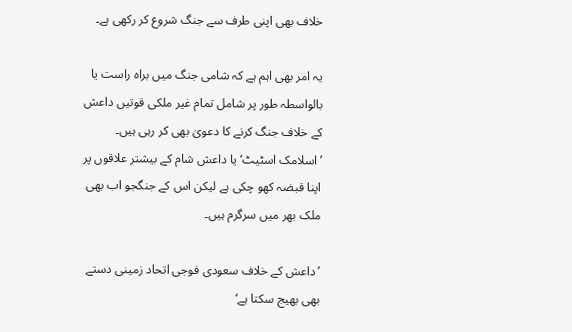خلاف بھی اپنی طرف سے جنگ شروع کر رکھی ہے۔

یہ امر بھی اہم ہے کہ شامی جنگ میں براہ راست یا بالواسطہ طور پر شامل تمام غیر ملکی قوتیں داعش کے خلاف جنگ کرنے کا دعویٰ بھی کر رہی ہیں۔ ’اسلامک اسٹیٹ‘ یا داعش شام کے بیشتر علاقوں پر اپنا قبضہ کھو چکی ہے لیکن اس کے جنگجو اب بھی ملک بھر میں سرگرم ہیں۔

’داعش کے خلاف سعودی فوجی اتحاد زمینی دستے بھی بھیج سکتا ہے‘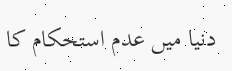دنیا میں عدم استحکام کا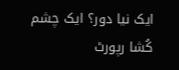ایک نیا دور؟ ایک چشم کُشا رپورٹ